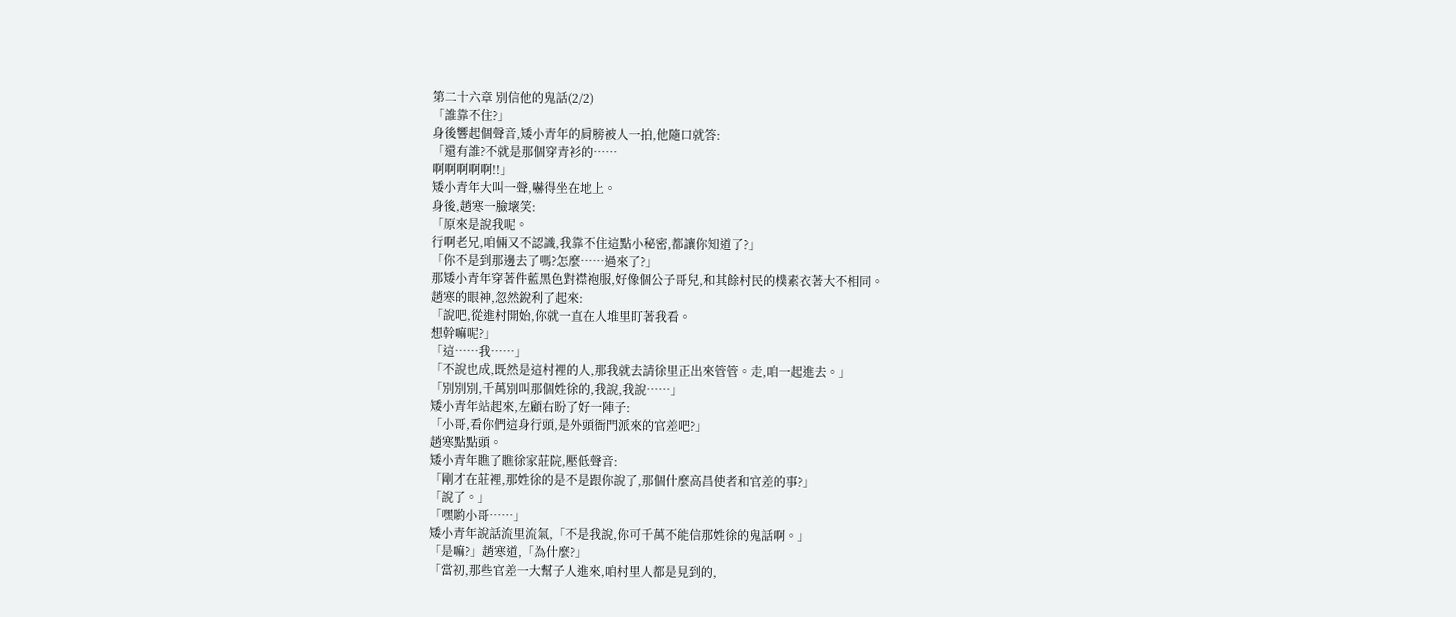第二十六章 別信他的鬼話(2/2)
「誰靠不住?」
身後響起個聲音,矮小青年的肩膀被人一拍,他隨口就答:
「還有誰?不就是那個穿青衫的……
啊啊啊啊啊!!」
矮小青年大叫一聲,嚇得坐在地上。
身後,趙寒一臉壞笑:
「原來是說我呢。
行啊老兄,咱倆又不認識,我靠不住這點小秘密,都讓你知道了?」
「你不是到那邊去了嗎?怎麼……過來了?」
那矮小青年穿著件藍黑色對襟袍服,好像個公子哥兒,和其餘村民的樸素衣著大不相同。
趙寒的眼神,忽然銳利了起來:
「說吧,從進村開始,你就一直在人堆里盯著我看。
想幹嘛呢?」
「這……我……」
「不說也成,既然是這村裡的人,那我就去請徐里正出來管管。走,咱一起進去。」
「別別別,千萬別叫那個姓徐的,我說,我說……」
矮小青年站起來,左顧右盼了好一陣子:
「小哥,看你們這身行頭,是外頭衙門派來的官差吧?」
趙寒點點頭。
矮小青年瞧了瞧徐家莊院,壓低聲音:
「剛才在莊裡,那姓徐的是不是跟你說了,那個什麼高昌使者和官差的事?」
「說了。」
「嘿喲小哥……」
矮小青年說話流里流氣,「不是我說,你可千萬不能信那姓徐的鬼話啊。」
「是嘛?」趙寒道,「為什麼?」
「當初,那些官差一大幫子人進來,咱村里人都是見到的,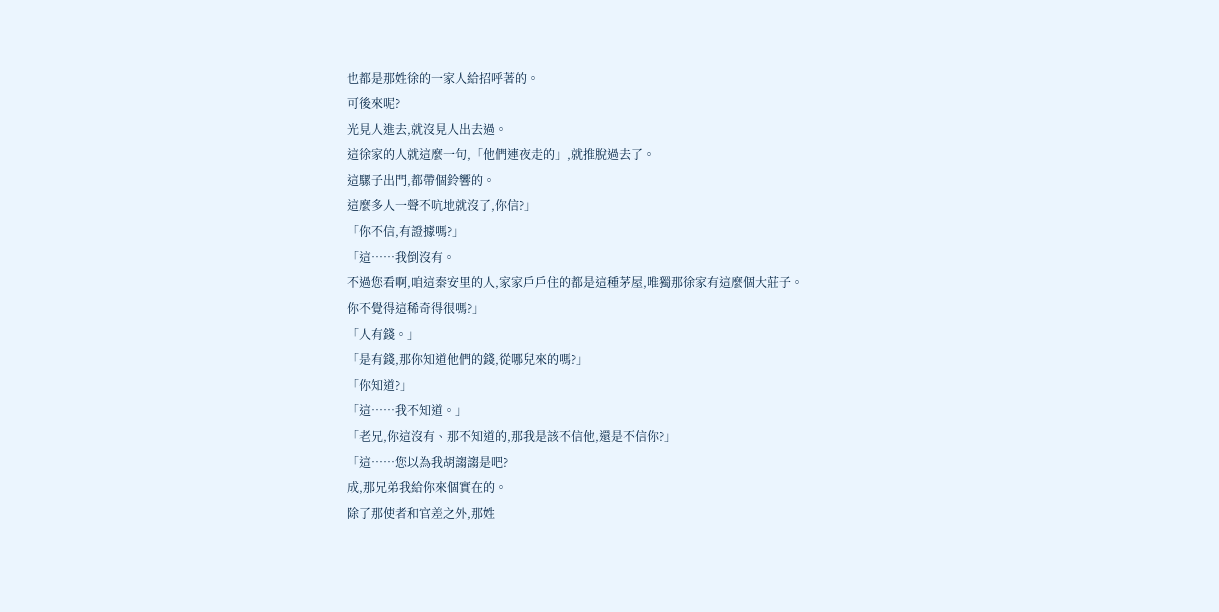也都是那姓徐的一家人給招呼著的。
可後來呢?
光見人進去,就沒見人出去過。
這徐家的人就這麼一句,「他們連夜走的」,就推脫過去了。
這騾子出門,都帶個鈴響的。
這麼多人一聲不吭地就沒了,你信?」
「你不信,有證據嗎?」
「這……我倒沒有。
不過您看啊,咱這秦安里的人,家家戶戶住的都是這種茅屋,唯獨那徐家有這麼個大莊子。
你不覺得這稀奇得很嗎?」
「人有錢。」
「是有錢,那你知道他們的錢,從哪兒來的嗎?」
「你知道?」
「這……我不知道。」
「老兄,你這沒有、那不知道的,那我是該不信他,還是不信你?」
「這……您以為我胡謅謅是吧?
成,那兄弟我給你來個實在的。
除了那使者和官差之外,那姓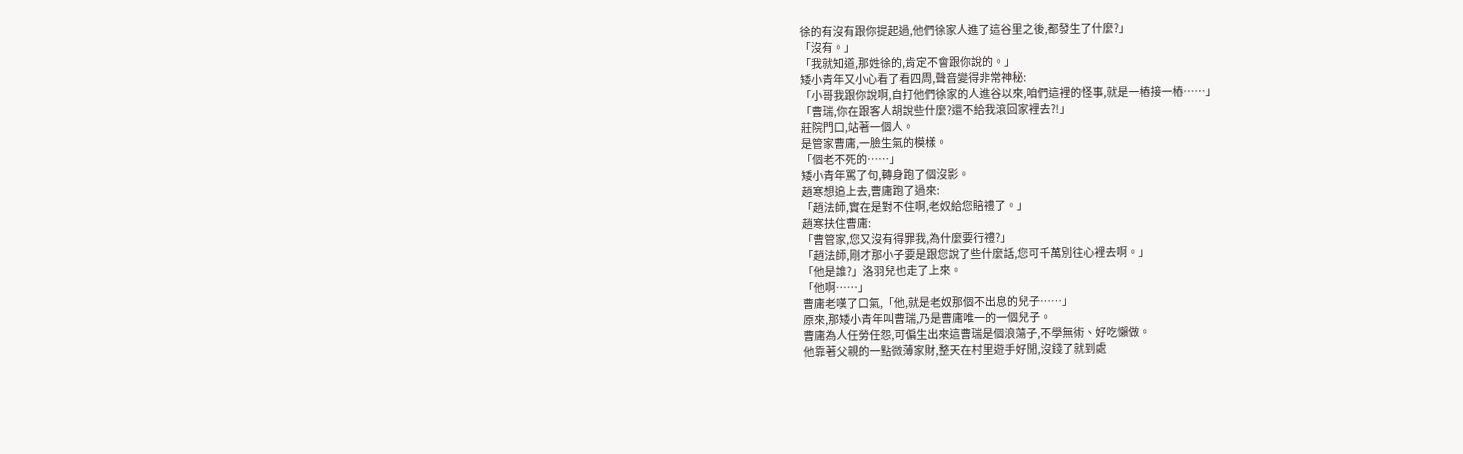徐的有沒有跟你提起過,他們徐家人進了這谷里之後,都發生了什麼?」
「沒有。」
「我就知道,那姓徐的,肯定不會跟你說的。」
矮小青年又小心看了看四周,聲音變得非常神秘:
「小哥我跟你說啊,自打他們徐家的人進谷以來,咱們這裡的怪事,就是一樁接一樁……」
「曹瑞,你在跟客人胡說些什麼?還不給我滾回家裡去?!」
莊院門口,站著一個人。
是管家曹庸,一臉生氣的模樣。
「個老不死的……」
矮小青年罵了句,轉身跑了個沒影。
趙寒想追上去,曹庸跑了過來:
「趙法師,實在是對不住啊,老奴給您賠禮了。」
趙寒扶住曹庸:
「曹管家,您又沒有得罪我,為什麼要行禮?」
「趙法師,剛才那小子要是跟您說了些什麼話,您可千萬別往心裡去啊。」
「他是誰?」洛羽兒也走了上來。
「他啊……」
曹庸老嘆了口氣,「他,就是老奴那個不出息的兒子……」
原來,那矮小青年叫曹瑞,乃是曹庸唯一的一個兒子。
曹庸為人任勞任怨,可偏生出來這曹瑞是個浪蕩子,不學無術、好吃懶做。
他靠著父親的一點微薄家財,整天在村里遊手好閒,沒錢了就到處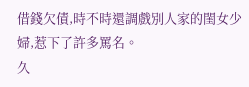借錢欠債,時不時還調戲別人家的閨女少婦,惹下了許多罵名。
久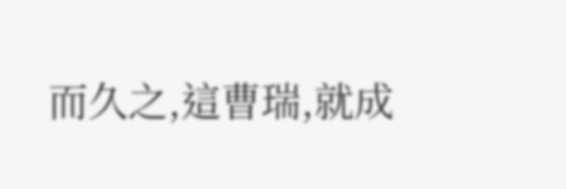而久之,這曹瑞,就成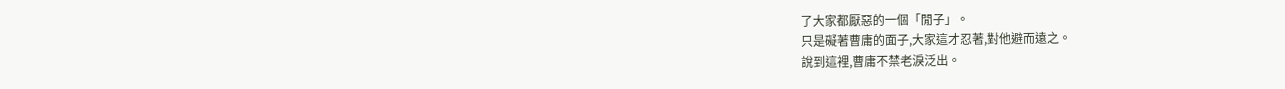了大家都厭惡的一個「閒子」。
只是礙著曹庸的面子,大家這才忍著,對他避而遠之。
說到這裡,曹庸不禁老淚泛出。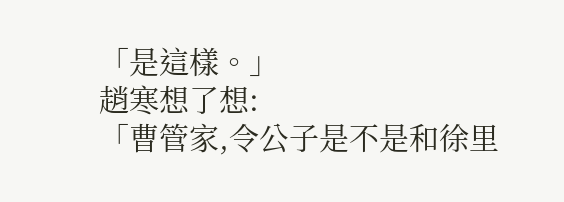「是這樣。」
趙寒想了想:
「曹管家,令公子是不是和徐里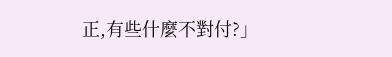正,有些什麼不對付?」